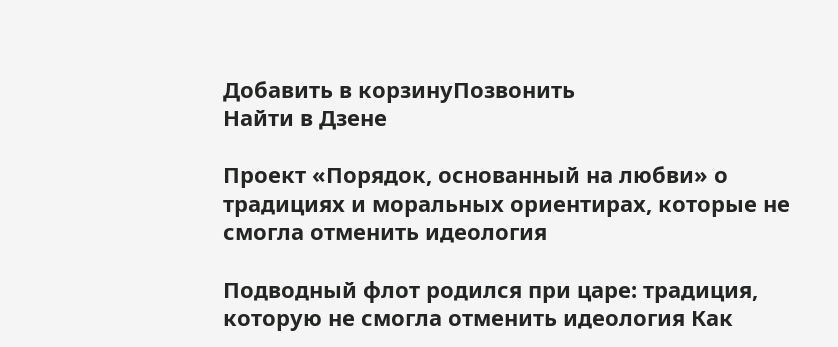Добавить в корзинуПозвонить
Найти в Дзене

Проект «Порядок, основанный на любви» о традициях и моральных ориентирах, которые не смогла отменить идеология

Подводный флот родился при царе: традиция, которую не смогла отменить идеология Как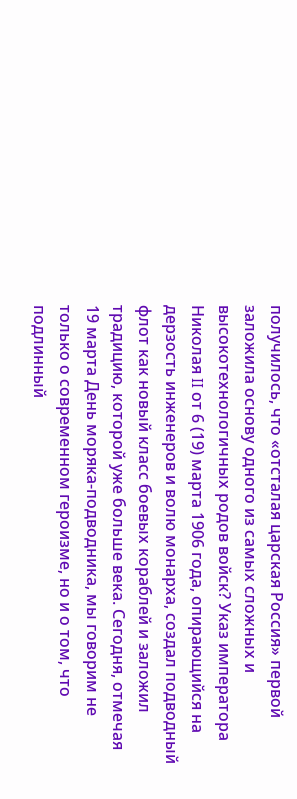получилось, что «отсталая царская Россия» первой заложила основу одного из самых сложных и высокотехнологичных родов войск? Указ императора Николая II от 6 (19) марта 1906 года, опирающийся на дерзость инженеров и волю монарха, создал подводный флот как новый класс боевых кораблей и заложил традицию, которой уже больше века. Сегодня, отмечая 19 марта День моряка-подводника, мы говорим не только о современном героизме, но и о том, что подлинный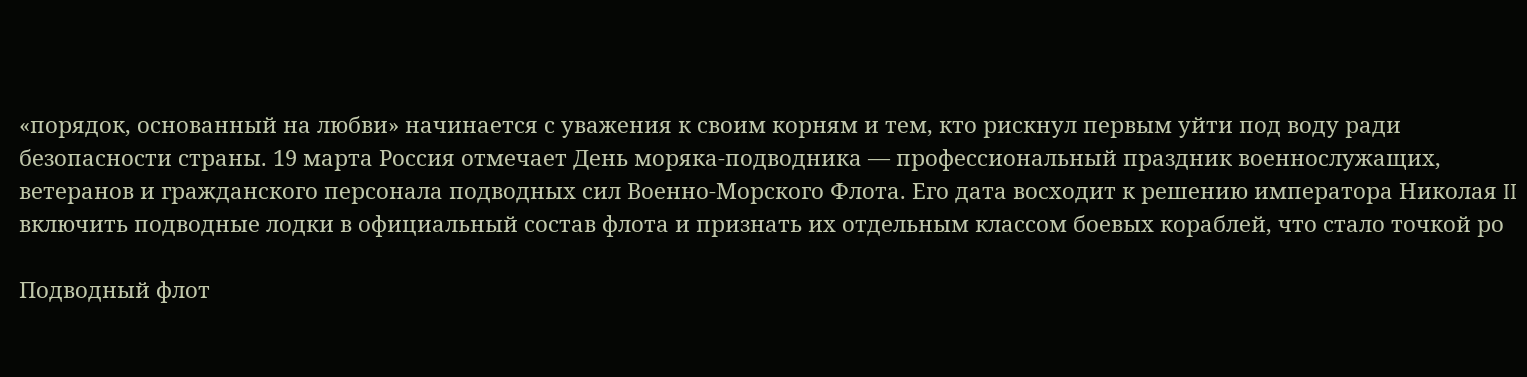«порядок, основанный на любви» начинается с уважения к своим корням и тем, кто рискнул первым уйти под воду ради безопасности страны. 19 марта Россия отмечает День моряка-подводника — профессиональный праздник военнослужащих, ветеранов и гражданского персонала подводных сил Военно-Морского Флота. Его дата восходит к решению императора Николая II включить подводные лодки в официальный состав флота и признать их отдельным классом боевых кораблей, что стало точкой ро

Подводный флот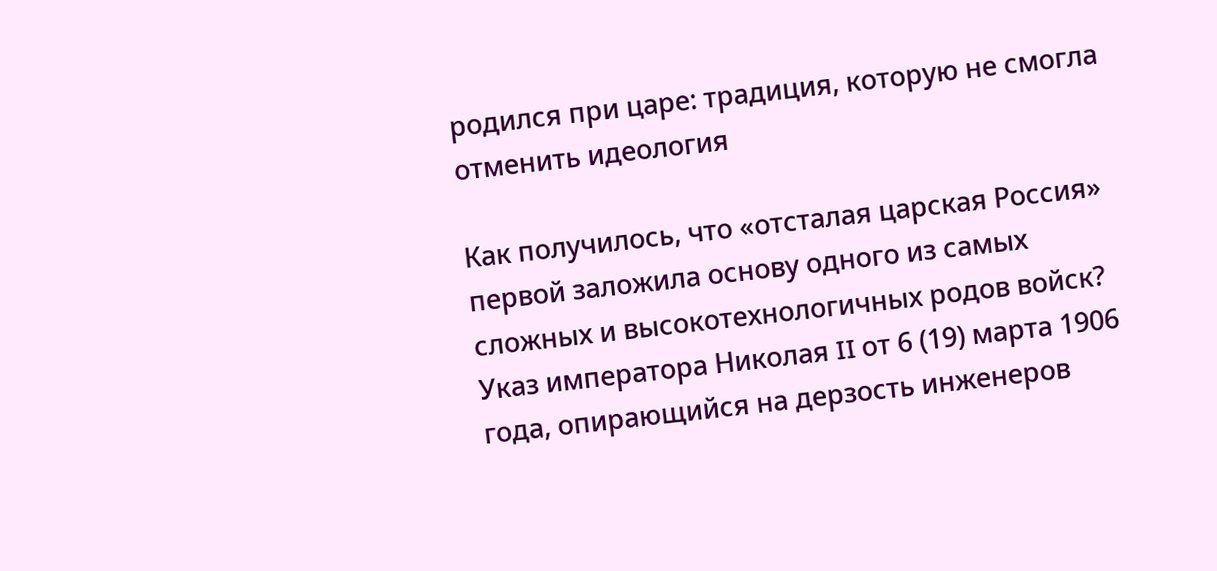родился при царе: традиция, которую не смогла отменить идеология

Как получилось, что «отсталая царская Россия» первой заложила основу одного из самых сложных и высокотехнологичных родов войск? Указ императора Николая II от 6 (19) марта 1906 года, опирающийся на дерзость инженеров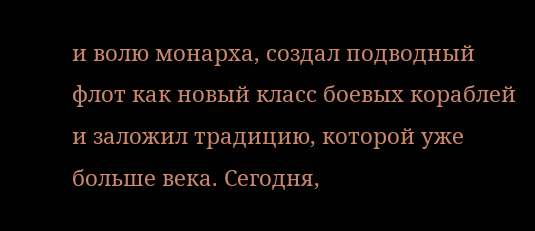и волю монарха, создал подводный флот как новый класс боевых кораблей и заложил традицию, которой уже больше века. Сегодня,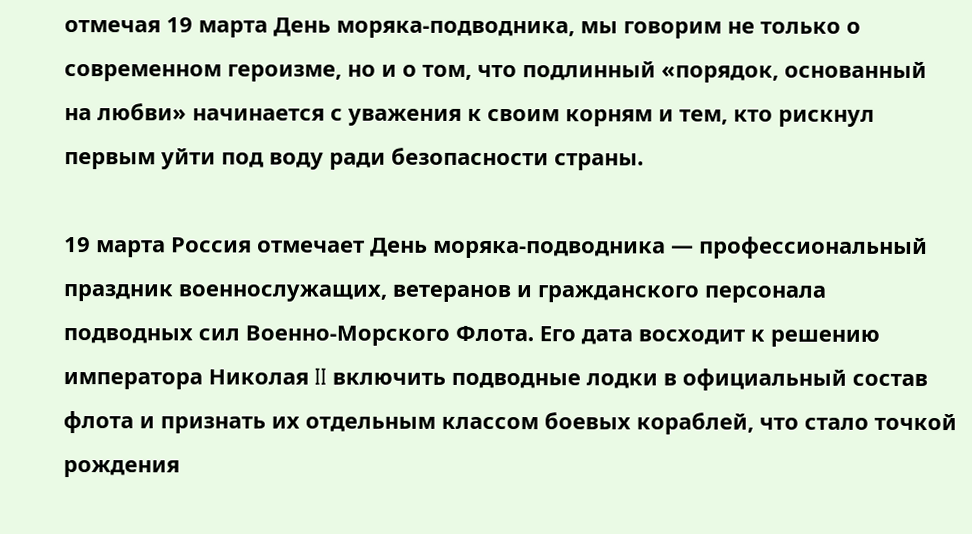отмечая 19 марта День моряка-подводника, мы говорим не только о современном героизме, но и о том, что подлинный «порядок, основанный на любви» начинается с уважения к своим корням и тем, кто рискнул первым уйти под воду ради безопасности страны.

19 марта Россия отмечает День моряка-подводника — профессиональный праздник военнослужащих, ветеранов и гражданского персонала подводных сил Военно-Морского Флота. Его дата восходит к решению императора Николая II включить подводные лодки в официальный состав флота и признать их отдельным классом боевых кораблей, что стало точкой рождения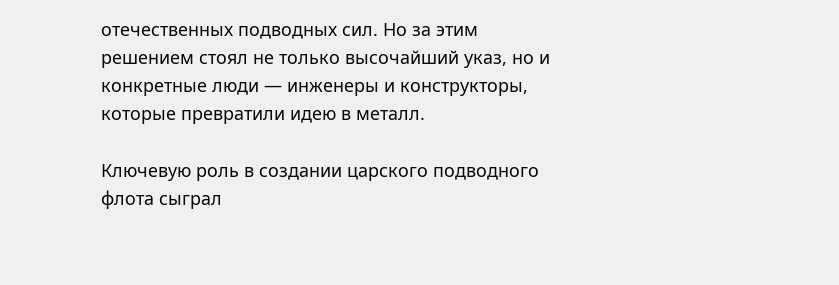отечественных подводных сил. Но за этим решением стоял не только высочайший указ, но и конкретные люди — инженеры и конструкторы, которые превратили идею в металл.

Ключевую роль в создании царского подводного флота сыграл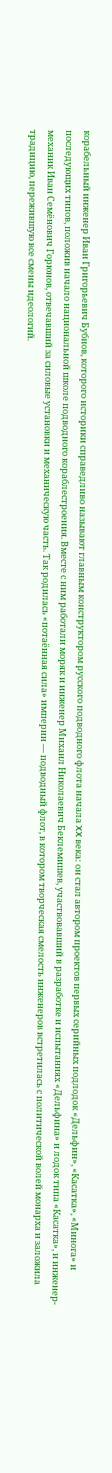корабельный инженер Иван Григорьевич Бубнов, которого историки справедливо называют главным конструктором русского подводного флота начала XX века: он стал автором проектов первых серийных подлодок «Дельфин», «Касатка», «Минога» и последующих типов, положив начало национальной школе подводного кораблестроения. Вместе с ним работали моряк и инженер Михаил Николаевич Беклемишев, участвовавший в разработке и испытаниях «Дельфина» и лодок типа «Касатка», и инженер-механик Иван Семёнович Горюнов, отвечавший за силовые установки и механическую часть. Так родилась «потаённая сила» империи — подводный флот, в котором творческая смелость инженеров встретилась с политической волей монарха и заложила традицию, пережившую все смены идеологий.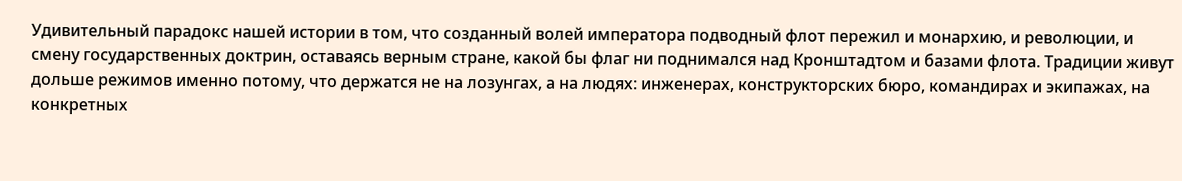Удивительный парадокс нашей истории в том, что созданный волей императора подводный флот пережил и монархию, и революции, и смену государственных доктрин, оставаясь верным стране, какой бы флаг ни поднимался над Кронштадтом и базами флота. Традиции живут дольше режимов именно потому, что держатся не на лозунгах, а на людях: инженерах, конструкторских бюро, командирах и экипажах, на конкретных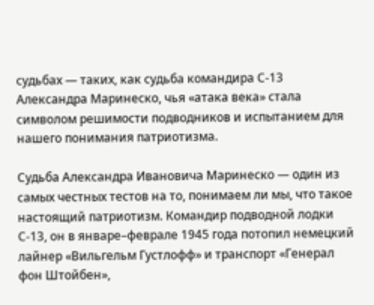судьбах — таких, как судьба командира С‑13 Александра Маринеско, чья «атака века» стала символом решимости подводников и испытанием для нашего понимания патриотизма.

Судьба Александра Ивановича Маринеско — один из самых честных тестов на то, понимаем ли мы, что такое настоящий патриотизм. Командир подводной лодки С‑13, он в январе–феврале 1945 года потопил немецкий лайнер «Вильгельм Густлофф» и транспорт «Генерал фон Штойбен»,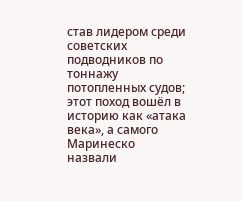став лидером среди советских подводников по тоннажу потопленных судов; этот поход вошёл в историю как «атака века», а самого Маринеско назвали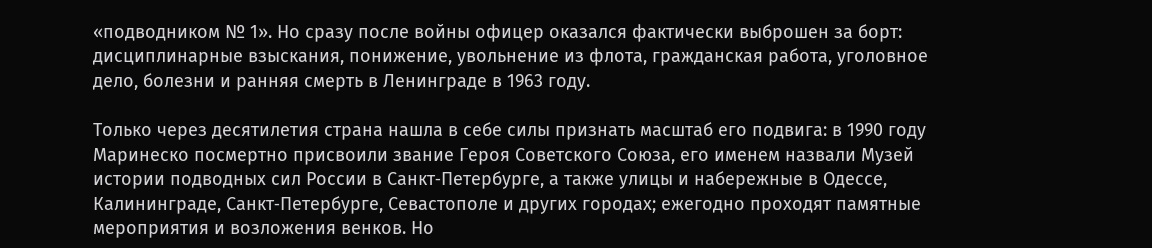«подводником № 1». Но сразу после войны офицер оказался фактически выброшен за борт: дисциплинарные взыскания, понижение, увольнение из флота, гражданская работа, уголовное дело, болезни и ранняя смерть в Ленинграде в 1963 году.

Только через десятилетия страна нашла в себе силы признать масштаб его подвига: в 1990 году Маринеско посмертно присвоили звание Героя Советского Союза, его именем назвали Музей истории подводных сил России в Санкт‑Петербурге, а также улицы и набережные в Одессе, Калининграде, Санкт‑Петербурге, Севастополе и других городах; ежегодно проходят памятные мероприятия и возложения венков. Но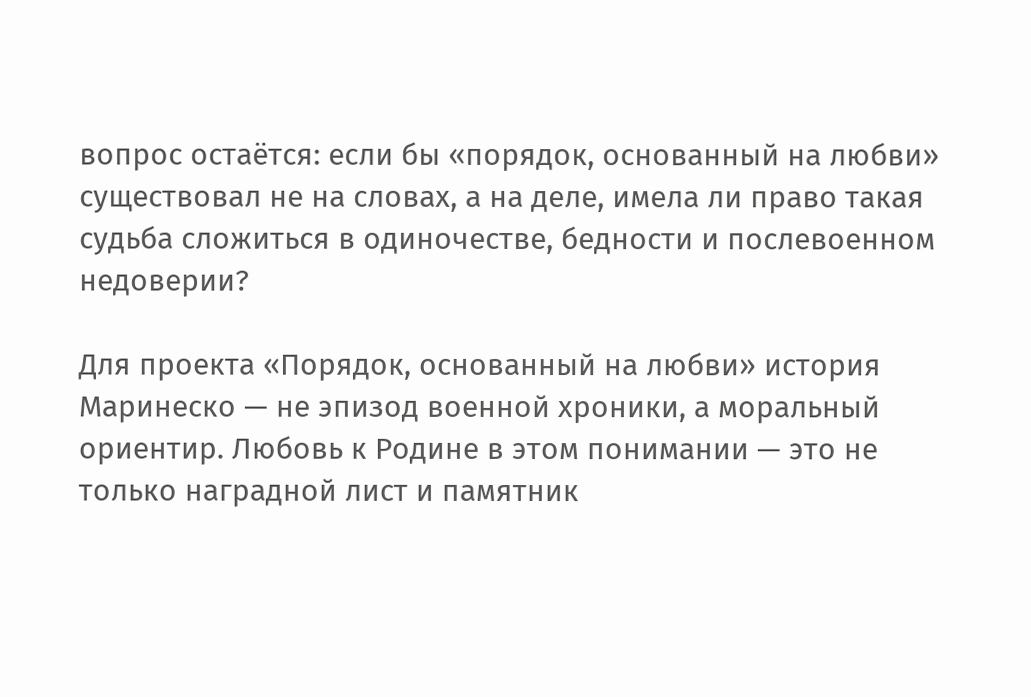вопрос остаётся: если бы «порядок, основанный на любви» существовал не на словах, а на деле, имела ли право такая судьба сложиться в одиночестве, бедности и послевоенном недоверии?

Для проекта «Порядок, основанный на любви» история Маринеско — не эпизод военной хроники, а моральный ориентир. Любовь к Родине в этом понимании — это не только наградной лист и памятник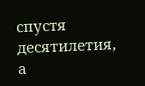спустя десятилетия, а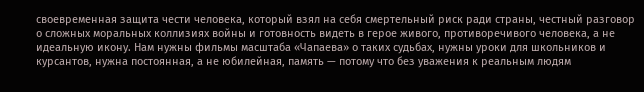своевременная защита чести человека, который взял на себя смертельный риск ради страны, честный разговор о сложных моральных коллизиях войны и готовность видеть в герое живого, противоречивого человека, а не идеальную икону. Нам нужны фильмы масштаба «Чапаева» о таких судьбах, нужны уроки для школьников и курсантов, нужна постоянная, а не юбилейная, память — потому что без уважения к реальным людям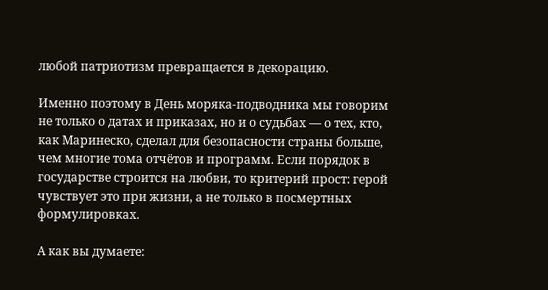любой патриотизм превращается в декорацию.

Именно поэтому в День моряка-подводника мы говорим не только о датах и приказах, но и о судьбах — о тех, кто, как Маринеско, сделал для безопасности страны больше, чем многие тома отчётов и программ. Если порядок в государстве строится на любви, то критерий прост: герой чувствует это при жизни, а не только в посмертных формулировках.

А как вы думаете: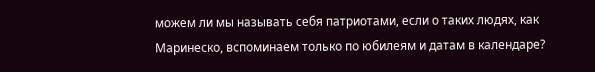можем ли мы называть себя патриотами, если о таких людях, как Маринеско, вспоминаем только по юбилеям и датам в календаре?